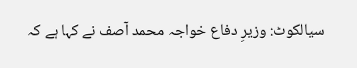سیالکوٹ: وزیرِ دفاع خواجہ محمد آصف نے کہا ہے کہ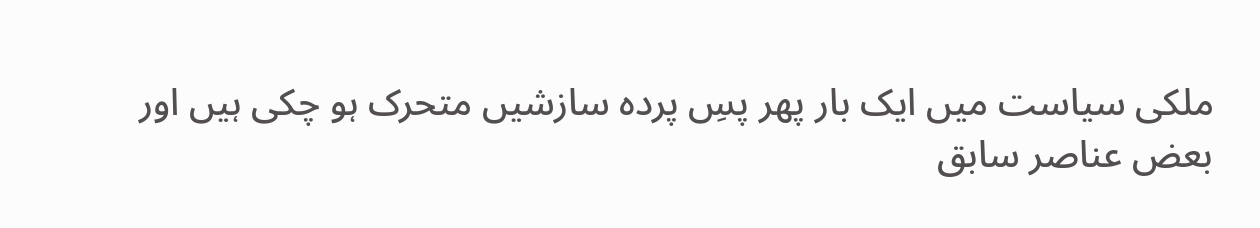ملکی سیاست میں ایک بار پھر پسِ پردہ سازشیں متحرک ہو چکی ہیں اور
بعض عناصر سابق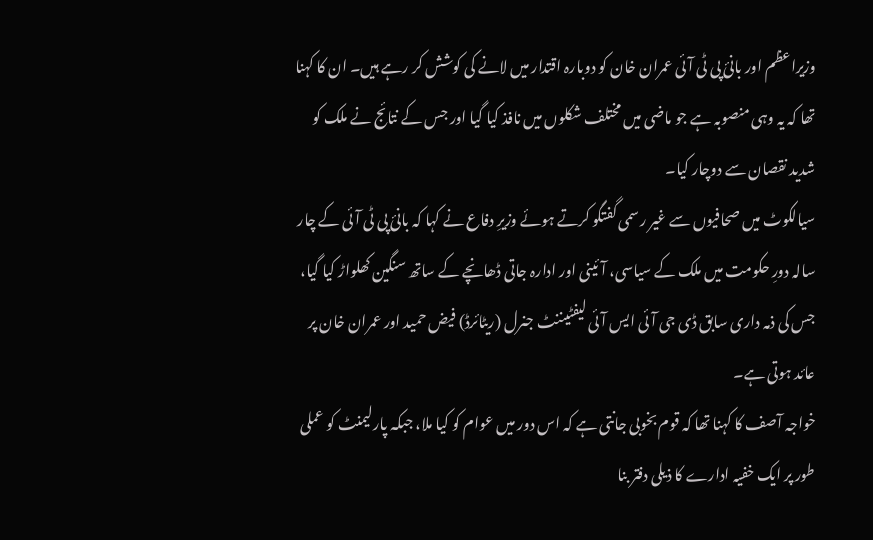وزیراعظم اور بانیٔ پی ٹی آئی عمران خان کو دوبارہ اقتدار میں لانے کی کوشش کر رہے ہیں۔ ان کا کہنا تھا کہ یہ وہی منصوبہ ہے جو ماضی میں مختلف شکلوں میں نافذ کیا گیا اور جس کے نتائج نے ملک کو شدید نقصان سے دوچار کیا۔
سیالکوٹ میں صحافیوں سے غیر رسمی گفتگو کرتے ہوئے وزیرِ دفاع نے کہا کہ بانیٔ پی ٹی آئی کے چار سالہ دورِ حکومت میں ملک کے سیاسی، آئینی اور ادارہ جاتی ڈھانچے کے ساتھ سنگین کھلواڑ کیا گیا، جس کی ذمہ داری سابق ڈی جی آئی ایس آئی لیفٹیننٹ جنرل (ریٹائرڈ) فیض حمید اور عمران خان پر عائد ہوتی ہے۔
خواجہ آصف کا کہنا تھا کہ قوم بخوبی جانتی ہے کہ اس دور میں عوام کو کیا ملا، جبکہ پارلیمنٹ کو عملی طور پر ایک خفیہ ادارے کا ذیلی دفتر بنا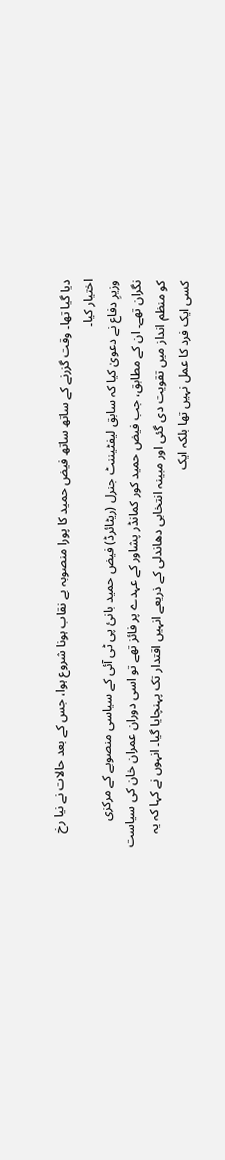دیا گیا تھا۔ وقت گزرنے کے ساتھ ساتھ فیض حمید کا پورا منصوبہ بے نقاب ہونا شروع ہوا، جس کے بعد حالات نے نیا رخ اختیار کیا۔
وزیرِ دفاع نے دعویٰ کیا کہ سابق لیفٹیننٹ جنرل (ریٹائرڈ) فیض حمید بانیٔ پی ٹی آئی کے سیاسی منصوبے کے مرکزی نگران تھے۔ ان کے مطابق، جب فیض حمید کور کمانڈر پشاور کے عہدے پر فائز تھے تو اسی دوران عمران خان کی سیاست کو منظم انداز میں تقویت دی گئی اور مبینہ انتخابی دھاندلی کے ذریعے انہیں اقتدار تک پہنچایا گیا۔ انہوں نے کہا کہ یہ کسی ایک فرد کا عمل نہیں تھا بلکہ ایک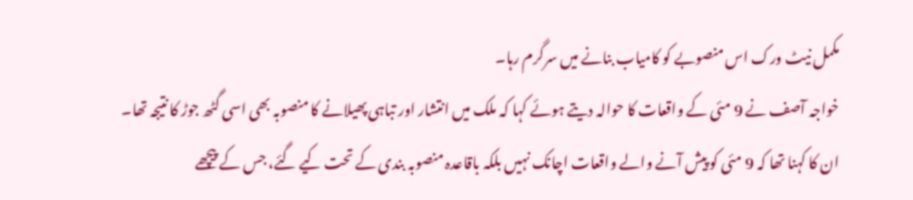مکمل نیٹ ورک اس منصوبے کو کامیاب بنانے میں سرگرم رہا۔
خواجہ آصف نے 9 مئی کے واقعات کا حوالہ دیتے ہوئے کہا کہ ملک میں انتشار اور تباہی پھیلانے کا منصوبہ بھی اسی گٹھ جوڑ کا نتیجہ تھا۔ ان کا کہنا تھا کہ 9 مئی کو پیش آنے والے واقعات اچانک نہیں بلکہ باقاعدہ منصوبہ بندی کے تحت کیے گئے، جس کے پیچھے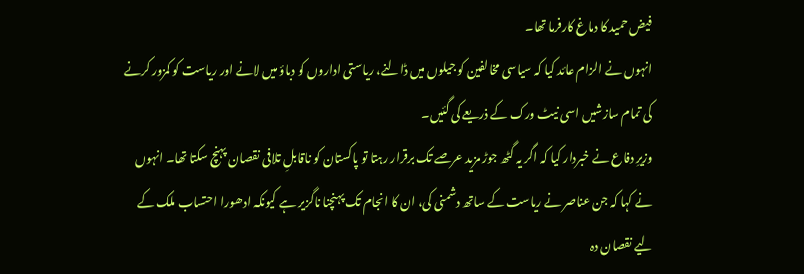فیض حمید کا دماغ کارفرما تھا۔
انہوں نے الزام عائد کیا کہ سیاسی مخالفین کو جیلوں میں ڈالنے، ریاستی اداروں کو دباؤ میں لانے اور ریاست کو کمزور کرنے کی تمام سازشیں اسی نیٹ ورک کے ذریعے کی گئیں۔
وزیرِ دفاع نے خبردار کیا کہ اگر یہ گٹھ جوڑ مزید عرصے تک برقرار رہتا تو پاکستان کو ناقابلِ تلافی نقصان پہنچ سکتا تھا۔ انہوں نے کہا کہ جن عناصر نے ریاست کے ساتھ دشمنی کی، ان کا انجام تک پہنچنا ناگزیر ہے کیونکہ ادھورا احتساب ملک کے لیے نقصان دہ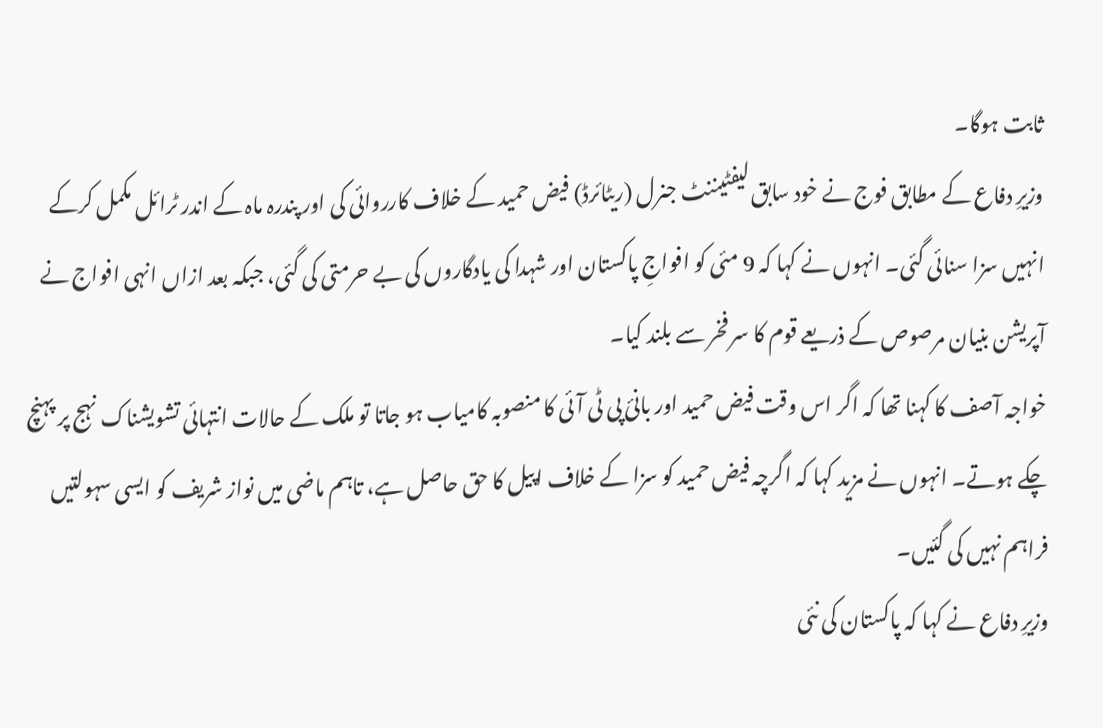ثابت ہوگا۔
وزیرِ دفاع کے مطابق فوج نے خود سابق لیفٹیننٹ جنرل (ریٹائرڈ) فیض حمید کے خلاف کارروائی کی اور پندرہ ماہ کے اندر ٹرائل مکمل کرکے انہیں سزا سنائی گئی۔ انہوں نے کہا کہ 9 مئی کو افواجِ پاکستان اور شہدا کی یادگاروں کی بے حرمتی کی گئی، جبکہ بعد ازاں انہی افواج نے آپریشن بنیان مرصوص کے ذریعے قوم کا سر فخر سے بلند کیا۔
خواجہ آصف کا کہنا تھا کہ اگر اس وقت فیض حمید اور بانیٔ پی ٹی آئی کا منصوبہ کامیاب ہو جاتا تو ملک کے حالات انتہائی تشویشناک نہج پر پہنچ چکے ہوتے۔ انہوں نے مزید کہا کہ اگرچہ فیض حمید کو سزا کے خلاف اپیل کا حق حاصل ہے، تاہم ماضی میں نواز شریف کو ایسی سہولتیں فراہم نہیں کی گئیں۔
وزیرِ دفاع نے کہا کہ پاکستان کی نئی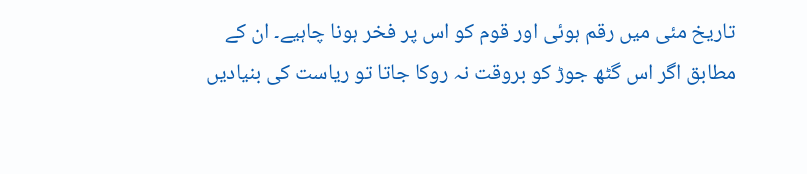تاریخ مئی میں رقم ہوئی اور قوم کو اس پر فخر ہونا چاہیے۔ ان کے مطابق اگر اس گٹھ جوڑ کو بروقت نہ روکا جاتا تو ریاست کی بنیادیں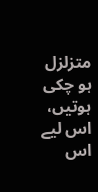متزلزل ہو چکی ہوتیں، اس لیے اس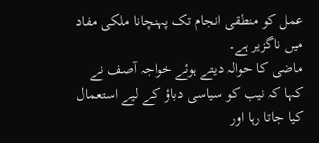عمل کو منطقی انجام تک پہنچانا ملکی مفاد میں ناگزیر ہے۔
ماضی کا حوالہ دیتے ہوئے خواجہ آصف نے کہا کہ نیب کو سیاسی دباؤ کے لیے استعمال کیا جاتا رہا اور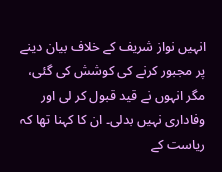انہیں نواز شریف کے خلاف بیان دینے پر مجبور کرنے کی کوشش کی گئی، مگر انہوں نے قید قبول کر لی اور وفاداری نہیں بدلی۔ ان کا کہنا تھا کہ ریاست کے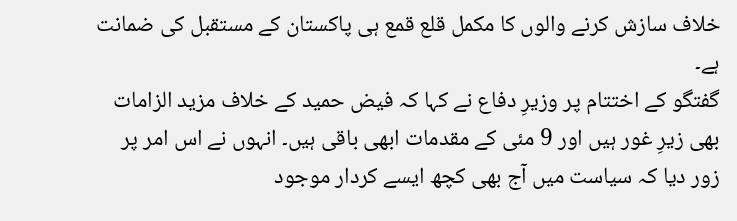خلاف سازش کرنے والوں کا مکمل قلع قمع ہی پاکستان کے مستقبل کی ضمانت ہے۔
گفتگو کے اختتام پر وزیرِ دفاع نے کہا کہ فیض حمید کے خلاف مزید الزامات بھی زیرِ غور ہیں اور 9 مئی کے مقدمات ابھی باقی ہیں۔ انہوں نے اس امر پر زور دیا کہ سیاست میں آج بھی کچھ ایسے کردار موجود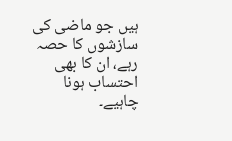ہیں جو ماضی کی سازشوں کا حصہ رہے، ان کا بھی احتساب ہونا چاہیے۔